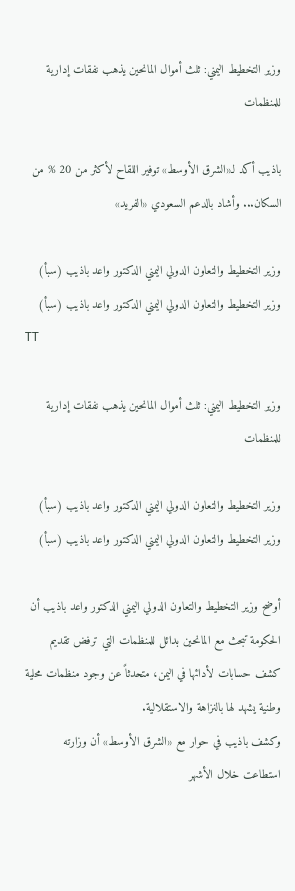وزير التخطيط اليمني: ثلث أموال المانحين يذهب نفقات إدارية للمنظمات

باذيب أكد لـ«الشرق الأوسط» توفير اللقاح لأكثر من 20 % من السكان... وأشاد بالدعم السعودي «الفريد»

وزير التخطيط والتعاون الدولي اليمني الدكتور واعد باذيب (سبأ)
وزير التخطيط والتعاون الدولي اليمني الدكتور واعد باذيب (سبأ)
TT

وزير التخطيط اليمني: ثلث أموال المانحين يذهب نفقات إدارية للمنظمات

وزير التخطيط والتعاون الدولي اليمني الدكتور واعد باذيب (سبأ)
وزير التخطيط والتعاون الدولي اليمني الدكتور واعد باذيب (سبأ)

أوضح وزير التخطيط والتعاون الدولي اليمني الدكتور واعد باذيب أن الحكومة تبحث مع المانحين بدائل للمنظمات التي ترفض تقديم كشف حسابات لأدائها في اليمن، متحدثاً عن وجود منظمات محلية وطنية يشهد لها بالنزاهة والاستقلالية.
وكشف باذيب في حوار مع «الشرق الأوسط» أن وزارته استطاعت خلال الأشهر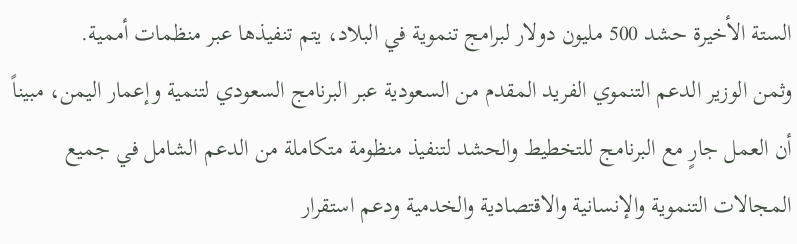الستة الأخيرة حشد 500 مليون دولار لبرامج تنموية في البلاد، يتم تنفيذها عبر منظمات أممية.
وثمن الوزير الدعم التنموي الفريد المقدم من السعودية عبر البرنامج السعودي لتنمية وإعمار اليمن، مبيناً أن العمل جارٍ مع البرنامج للتخطيط والحشد لتنفيذ منظومة متكاملة من الدعم الشامل في جميع المجالات التنموية والإنسانية والاقتصادية والخدمية ودعم استقرار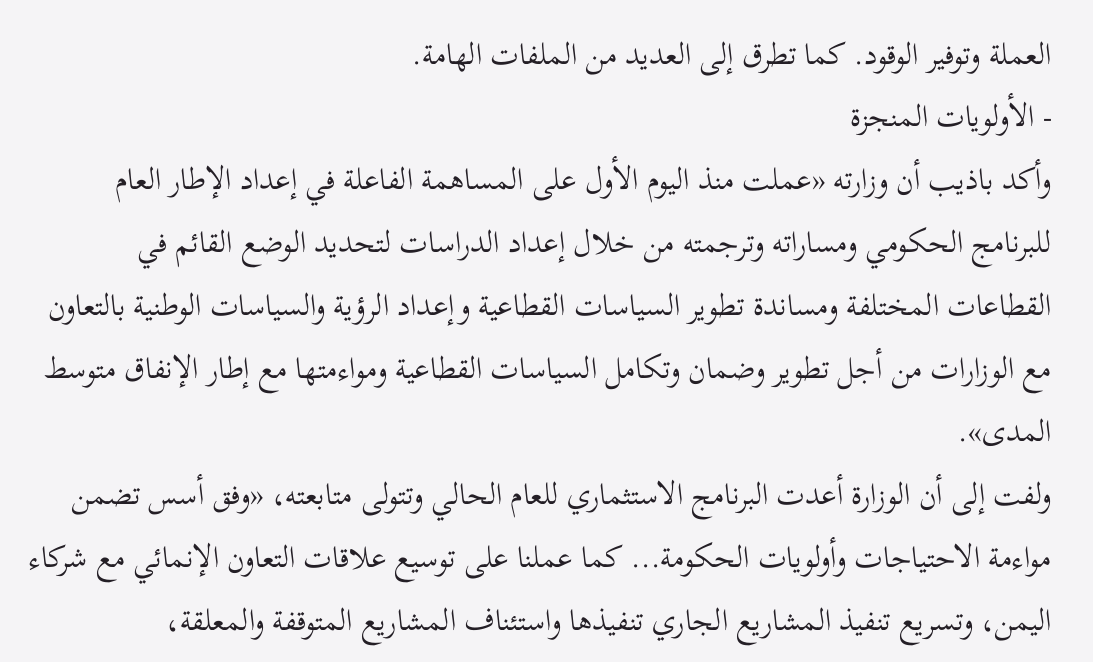العملة وتوفير الوقود. كما تطرق إلى العديد من الملفات الهامة.
- الأولويات المنجزة
وأكد باذيب أن وزارته «عملت منذ اليوم الأول على المساهمة الفاعلة في إعداد الإطار العام للبرنامج الحكومي ومساراته وترجمته من خلال إعداد الدراسات لتحديد الوضع القائم في القطاعات المختلفة ومساندة تطوير السياسات القطاعية وإعداد الرؤية والسياسات الوطنية بالتعاون مع الوزارات من أجل تطوير وضمان وتكامل السياسات القطاعية ومواءمتها مع إطار الإنفاق متوسط المدى».
ولفت إلى أن الوزارة أعدت البرنامج الاستثماري للعام الحالي وتتولى متابعته، «وفق أسس تضمن مواءمة الاحتياجات وأولويات الحكومة... كما عملنا على توسيع علاقات التعاون الإنمائي مع شركاء اليمن، وتسريع تنفيذ المشاريع الجاري تنفيذها واستئناف المشاريع المتوقفة والمعلقة،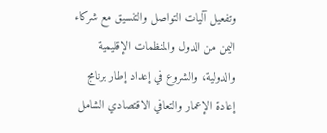وتفعيل آليات التواصل والتنسيق مع شركاء اليمن من الدول والمنظمات الإقليمية والدولية، والشروع في إعداد إطار برنامج إعادة الإعمار والتعافي الاقتصادي الشامل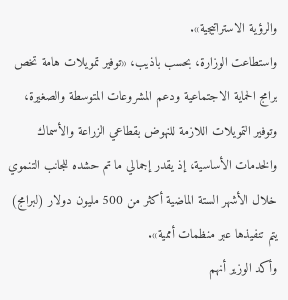والرؤية الاستراتيجية».
واستطاعت الوزارة، بحسب باذيب، «توفير تمويلات هامة تخص برامج الحماية الاجتماعية ودعم المشروعات المتوسطة والصغيرة، وتوفير التمويلات اللازمة للنهوض بقطاعي الزراعة والأسماك والخدمات الأساسية، إذ يقدر إجمالي ما تم حشده للجانب التنموي خلال الأشهر الستة الماضية أكثر من 500 مليون دولار (لبرامج) يتم تنفيذها عبر منظمات أممية».
وأكد الوزير أنهم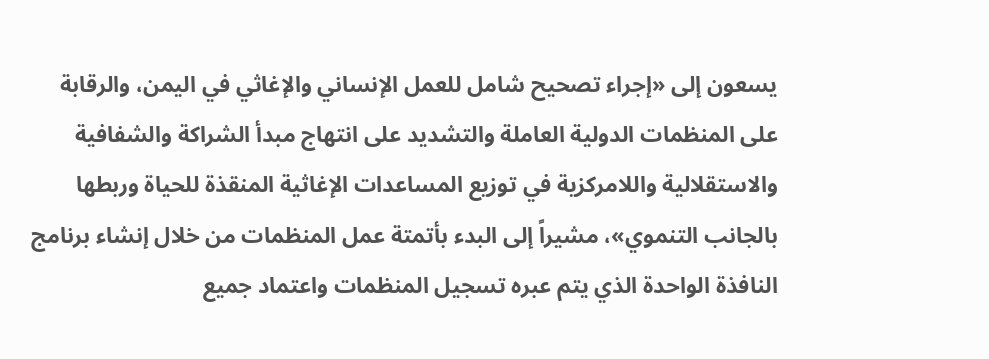يسعون إلى «إجراء تصحيح شامل للعمل الإنساني والإغاثي في اليمن، والرقابة على المنظمات الدولية العاملة والتشديد على انتهاج مبدأ الشراكة والشفافية والاستقلالية واللامركزية في توزيع المساعدات الإغاثية المنقذة للحياة وربطها بالجانب التنموي»، مشيراً إلى البدء بأتمتة عمل المنظمات من خلال إنشاء برنامج النافذة الواحدة الذي يتم عبره تسجيل المنظمات واعتماد جميع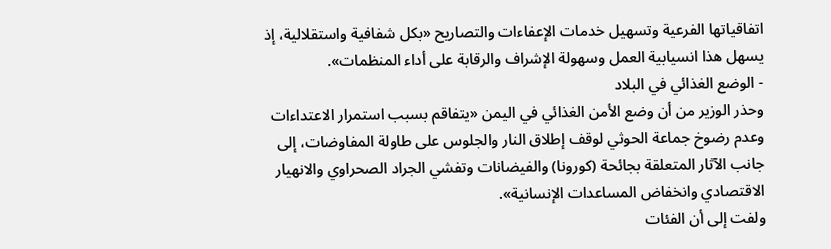اتفاقياتها الفرعية وتسهيل خدمات الإعفاءات والتصاريح «بكل شفافية واستقلالية، إذ يسهل هذا انسيابية العمل وسهولة الإشراف والرقابة على أداء المنظمات».
- الوضع الغذائي في البلاد
وحذر الوزير من أن وضع الأمن الغذائي في اليمن «يتفاقم بسبب استمرار الاعتداءات وعدم رضوخ جماعة الحوثي لوقف إطلاق النار والجلوس على طاولة المفاوضات، إلى جانب الآثار المتعلقة بجائحة (كورونا) والفيضانات وتفشي الجراد الصحراوي والانهيار الاقتصادي وانخفاض المساعدات الإنسانية».
ولفت إلى أن الفئات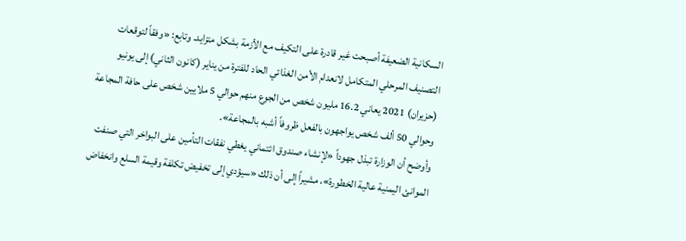السكانية الضعيفة أصبحت غير قادرة على التكيف مع الأزمة بشكل متزايد. وتابع: «وفقاً لتوقعات التصنيف المرحلي المتكامل لانعدام الأمن الغذائي الحاد للفترة من يناير (كانون الثاني) إلى يونيو (حزيران) 2021 يعاني 16.2 مليون شخص من الجوع منهم حوالي 5 ملايين شخص على حافة المجاعة وحوالي 50 ألف شخص يواجهون بالفعل ظروفاً أشبه بالمجاعة».
وأوضح أن الوزارة تبذل جهوداً «لإنشاء صندوق ائتماني يغطي نفقات التأمين على البواخر التي صنفت الموانئ اليمنية عالية الخطورة»، مشيراً إلى أن ذلك «سيؤدي إلى تخفيض تكلفة وقيمة السلع وانخفاض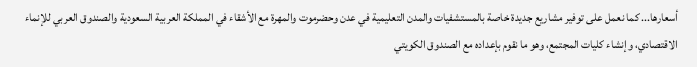أسعارها... كما نعمل على توفير مشاريع جديدة خاصة بالمستشفيات والمدن التعليمية في عدن وحضرموت والمهرة مع الأشقاء في المملكة العربية السعودية والصندوق العربي للإنماء الاقتصادي، وإنشاء كليات المجتمع، وهو ما نقوم بإعداده مع الصندوق الكويتي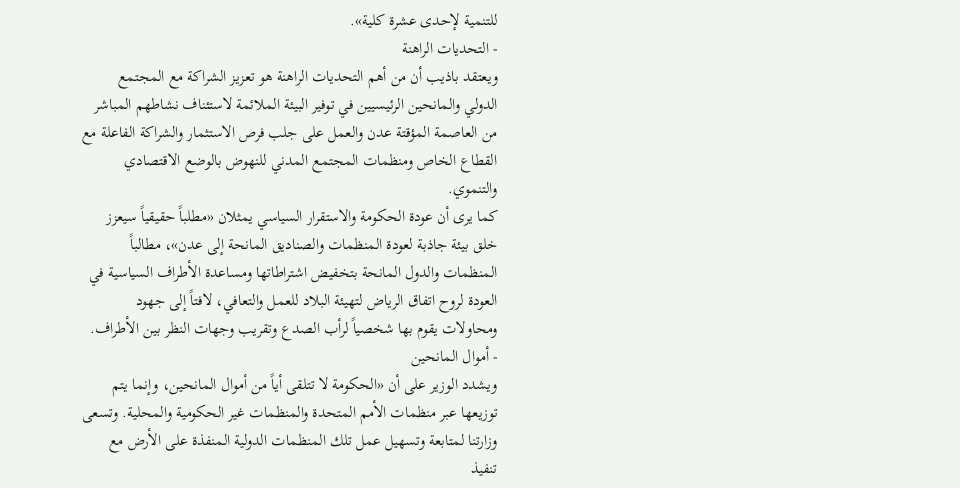للتنمية لإحدى عشرة كلية».
- التحديات الراهنة
ويعتقد باذيب أن من أهم التحديات الراهنة هو تعزيز الشراكة مع المجتمع الدولي والمانحين الرئيسيين في توفير البيئة الملائمة لاستئناف نشاطهم المباشر من العاصمة المؤقتة عدن والعمل على جلب فرص الاستثمار والشراكة الفاعلة مع القطاع الخاص ومنظمات المجتمع المدني للنهوض بالوضع الاقتصادي والتنموي.
كما يرى أن عودة الحكومة والاستقرار السياسي يمثلان «مطلباً حقيقياً سيعزز خلق بيئة جاذبة لعودة المنظمات والصناديق المانحة إلى عدن»، مطالباً المنظمات والدول المانحة بتخفيض اشتراطاتها ومساعدة الأطراف السياسية في العودة لروح اتفاق الرياض لتهيئة البلاد للعمل والتعافي، لافتاً إلى جهود ومحاولات يقوم بها شخصياً لرأب الصدع وتقريب وجهات النظر بين الأطراف.
- أموال المانحين
ويشدد الوزير على أن «الحكومة لا تتلقى أياً من أموال المانحين، وإنما يتم توزيعها عبر منظمات الأمم المتحدة والمنظمات غير الحكومية والمحلية. وتسعى وزارتنا لمتابعة وتسهيل عمل تلك المنظمات الدولية المنفذة على الأرض مع تنفيذ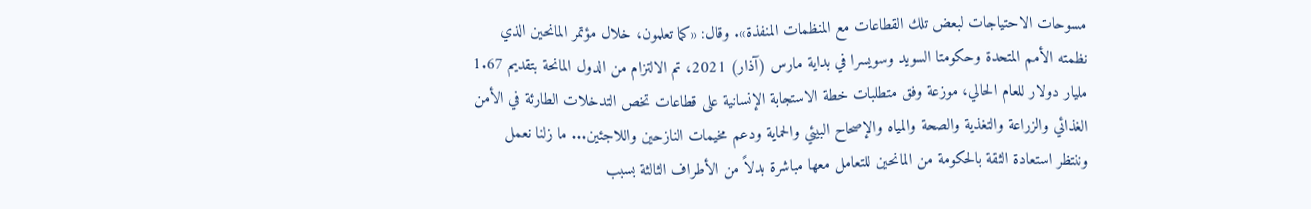مسوحات الاحتياجات لبعض تلك القطاعات مع المنظمات المنفذة». وقال: «كما تعلمون، خلال مؤتمر المانحين الذي نظمته الأمم المتحدة وحكومتا السويد وسويسرا في بداية مارس (آذار) 2021، تم الالتزام من الدول المانحة بتقديم 1.67 مليار دولار للعام الحالي، موزعة وفق متطلبات خطة الاستجابة الإنسانية على قطاعات تخص التدخلات الطارئة في الأمن الغذائي والزراعة والتغذية والصحة والمياه والإصحاح البيئي والحماية ودعم مخيمات النازحين واللاجئين... ما زلنا نعمل وننتظر استعادة الثقة بالحكومة من المانحين للتعامل معها مباشرة بدلاً من الأطراف الثالثة بسبب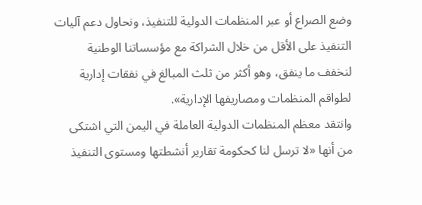وضع الصراع أو عبر المنظمات الدولية للتنفيذ، ونحاول دعم آليات التنفيذ على الأقل من خلال الشراكة مع مؤسساتنا الوطنية لنخفف ما ينفق، وهو أكثر من ثلث المبالغ في نفقات إدارية لطواقم المنظمات ومصاريفها الإدارية».
وانتقد معظم المنظمات الدولية العاملة في اليمن التي اشتكى من أنها «لا ترسل لنا كحكومة تقارير أنشطتها ومستوى التنفيذ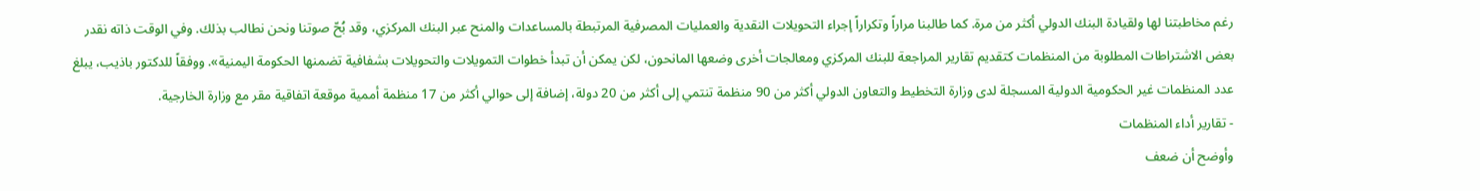رغم مخاطبتنا لها ولقيادة البنك الدولي أكثر من مرة. كما طالبنا مراراً وتكراراً إجراء التحويلات النقدية والعمليات المصرفية المرتبطة بالمساعدات والمنح عبر البنك المركزي، وقد بُحّ صوتنا ونحن نطالب بذلك. وفي الوقت ذاته نقدر بعض الاشتراطات المطلوبة من المنظمات كتقديم تقارير المراجعة للبنك المركزي ومعالجات أخرى وضعها المانحون، لكن يمكن أن تبدأ خطوات التمويلات والتحويلات بشفافية تضمنها الحكومة اليمنية». ووفقاً للدكتور باذيب، يبلغ عدد المنظمات غير الحكومية الدولية المسجلة لدى وزارة التخطيط والتعاون الدولي أكثر من 90 منظمة تنتمي إلى أكثر من 20 دولة، إضافة إلى حوالي أكثر من 17 منظمة أممية موقعة اتفاقية مقر مع وزارة الخارجية.
- تقارير أداء المنظمات
وأوضح أن ضعف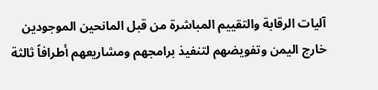آليات الرقابة والتقييم المباشرة من قبل المانحين الموجودين خارج اليمن وتفويضهم لتنفيذ برامجهم ومشاريعهم أطرافاً ثالثة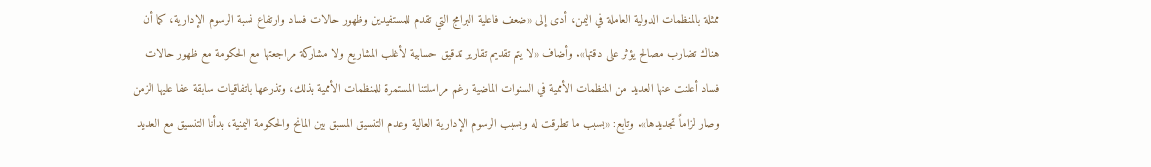ممثلة بالمنظمات الدولية العاملة في اليمن، أدى إلى «ضعف فاعلية البرامج التي تقدم للمستفيدين وظهور حالات فساد وارتفاع نسبة الرسوم الإدارية، كما أن هناك تضارب مصالح يؤثر على دقتها». وأضاف «لا يتم تقديم تقارير تدقيق حسابية لأغلب المشاريع ولا مشاركة مراجعتها مع الحكومة مع ظهور حالات فساد أعلنت عنها العديد من المنظمات الأممية في السنوات الماضية رغم مراسلتنا المستمرة للمنظمات الأممية بذلك، وتذرعها باتفاقيات سابقة عفا عليها الزمن وصار لزاماً تجديدها». وتابع: «بسبب ما تطرقت له وبسبب الرسوم الإدارية العالية وعدم التنسيق المسبق بين المانح والحكومة اليمنية، بدأنا التنسيق مع العديد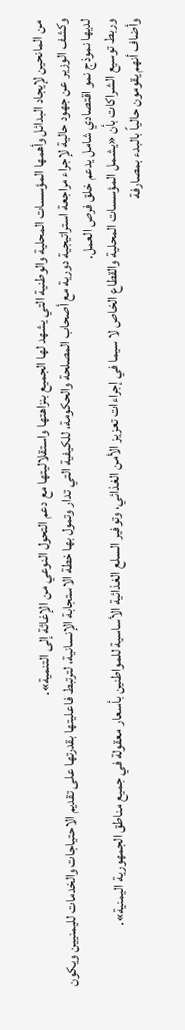من المانحين لإيجاد البدائل وأهمها المؤسسات المحلية والوطنية التي يشهد لها الجميع بنزاهتها واستقلاليتها مع دعم التحول النوعي من الإغاثة إلى التنمية».
وكشف الوزير عن جهود حالية لإجراء مراجعة استراتيجية دورية مع أصحاب المصلحة والحكومة، للكيفية التي تدار وتمول بها خطة الاستجابة الإنسانية، لترتبط فاعليتها بقدرتها على تقديم الاحتياجات والخدمات لليمنيين ويكون لديها نموذج نمو اقتصادي شامل يدعم خلق فرص العمل.
وربط توسيع الشراكات بأن «يشمل المؤسسات المحلية والقطاع الخاص لا سيما في إجراءات تعزيز الأمن الغذائي، وتوفير السلع الغذائية الأساسية للمواطنين بأسعار معقولة في جميع مناطق الجمهورية اليمنية».
وأضاف أنهم يقومون حالياً بالبدء بمصارفة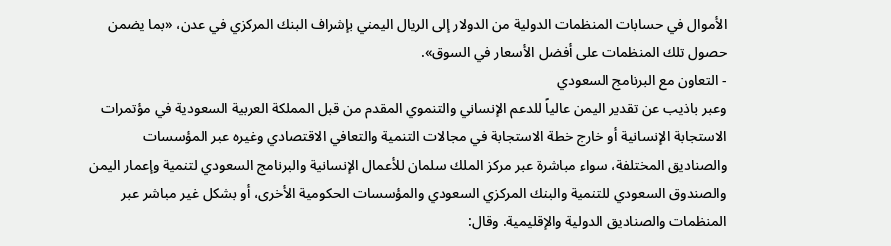الأموال في حسابات المنظمات الدولية من الدولار إلى الريال اليمني بإشراف البنك المركزي في عدن، «بما يضمن حصول تلك المنظمات على أفضل الأسعار في السوق».
- التعاون مع البرنامج السعودي
وعبر باذيب عن تقدير اليمن عالياً للدعم الإنساني والتنموي المقدم من قبل المملكة العربية السعودية في مؤتمرات الاستجابة الإنسانية أو خارج خطة الاستجابة في مجالات التنمية والتعافي الاقتصادي وغيره عبر المؤسسات والصناديق المختلفة، سواء مباشرة عبر مركز الملك سلمان للأعمال الإنسانية والبرنامج السعودي لتنمية وإعمار اليمن والصندوق السعودي للتنمية والبنك المركزي السعودي والمؤسسات الحكومية الأخرى، أو بشكل غير مباشر عبر المنظمات والصناديق الدولية والإقليمية. وقال: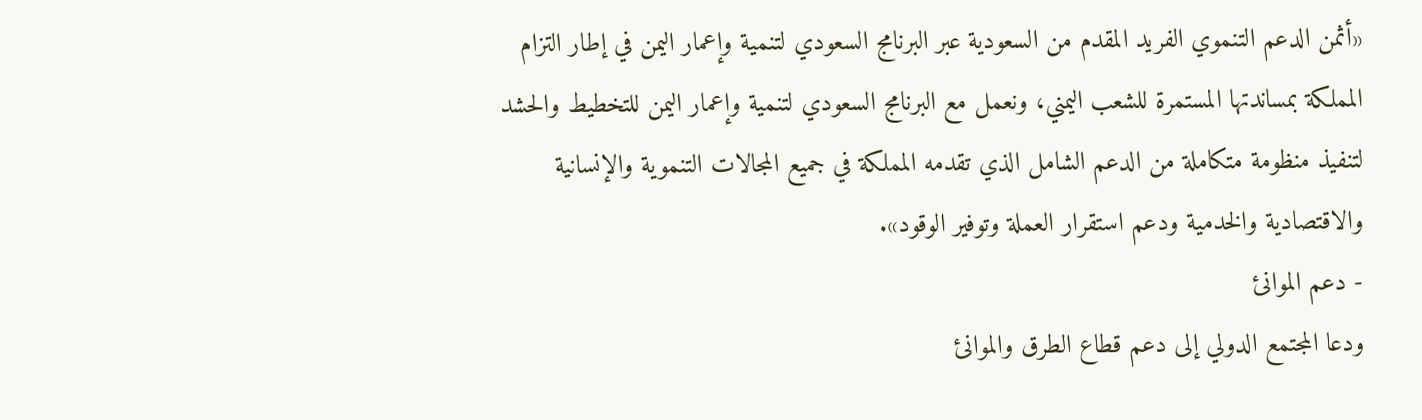«أثمن الدعم التنموي الفريد المقدم من السعودية عبر البرنامج السعودي لتنمية وإعمار اليمن في إطار التزام المملكة بمساندتها المستمرة للشعب اليمني، ونعمل مع البرنامج السعودي لتنمية وإعمار اليمن للتخطيط والحشد لتنفيذ منظومة متكاملة من الدعم الشامل الذي تقدمه المملكة في جميع المجالات التنموية والإنسانية والاقتصادية والخدمية ودعم استقرار العملة وتوفير الوقود».
- دعم الموانئ
ودعا المجتمع الدولي إلى دعم قطاع الطرق والموانئ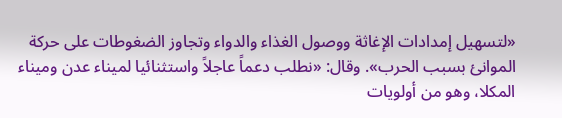«لتسهيل إمدادات الإغاثة ووصول الغذاء والدواء وتجاوز الضغوطات على حركة الموانئ بسبب الحرب». وقال: «نطلب دعماً عاجلاً واستثنائيا لميناء عدن وميناء المكلا، وهو من أولويات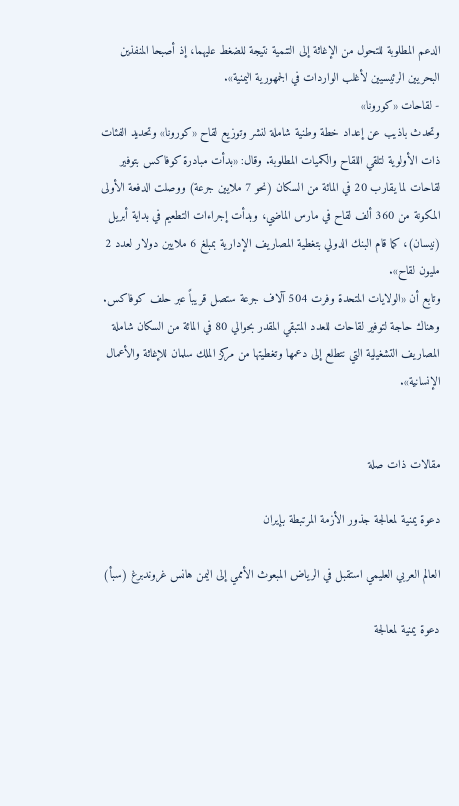الدعم المطلوبة للتحول من الإغاثة إلى التنمية نتيجة للضغط عليهما، إذ أصبحا المنفذين البحريين الرئيسيين لأغلب الواردات في الجمهورية اليمنية».
- لقاحات «كورونا»
وتحدث باذيب عن إعداد خطة وطنية شاملة لنشر وتوزيع لقاح «كورونا» وتحديد الفئات ذات الأولوية لتلقي اللقاح والكميات المطلوبة. وقال: «بدأت مبادرة كوفاكس بتوفير لقاحات لما يقارب 20 في المائة من السكان (نحو 7 ملايين جرعة) ووصلت الدفعة الأولى المكونة من 360 ألف لقاح في مارس الماضي، وبدأت إجراءات التطعيم في بداية أبريل (نيسان)، كما قام البنك الدولي بتغطية المصاريف الإدارية بمبلغ 6 ملايين دولار لعدد 2 مليون لقاح».
وتابع أن «الولايات المتحدة وفرت 504 آلاف جرعة ستصل قريباً عبر حلف كوفاكس. وهناك حاجة لتوفير لقاحات للعدد المتبقي المقدر بحوالي 80 في المائة من السكان شاملة المصاريف التشغيلية التي نتطلع إلى دعمها وتغطيتها من مركز الملك سلمان للإغاثة والأعمال الإنسانية».


مقالات ذات صلة

دعوة يمنية لمعالجة جذور الأزمة المرتبطة بإيران

العالم العربي العليمي استقبل في الرياض المبعوث الأممي إلى اليمن هانس غروندبرغ (سبأ)

دعوة يمنية لمعالجة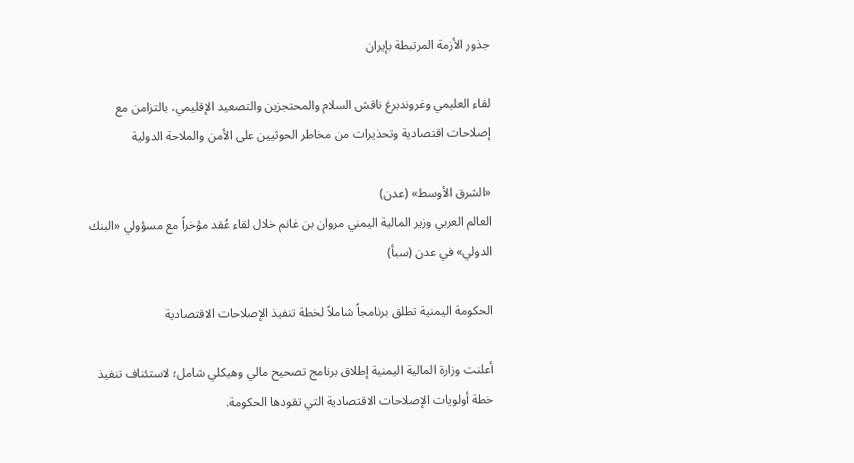جذور الأزمة المرتبطة بإيران

لقاء العليمي وغروندبرغ ناقش السلام والمحتجزين والتصعيد الإقليمي، بالتزامن مع إصلاحات اقتصادية وتحذيرات من مخاطر الحوثيين على الأمن والملاحة الدولية

«الشرق الأوسط» (عدن)
العالم العربي وزير المالية اليمني مروان بن غانم خلال لقاء عُقد مؤخراً مع مسؤولي «البنك الدولي» في عدن (سبأ)

الحكومة اليمنية تطلق برنامجاً شاملاً لخطة تنفيذ الإصلاحات الاقتصادية

أعلنت وزارة المالية اليمنية إطلاق برنامج تصحيح مالي وهيكلي شامل؛ لاستئناف تنفيذ خطة أولويات الإصلاحات الاقتصادية التي تقودها الحكومة.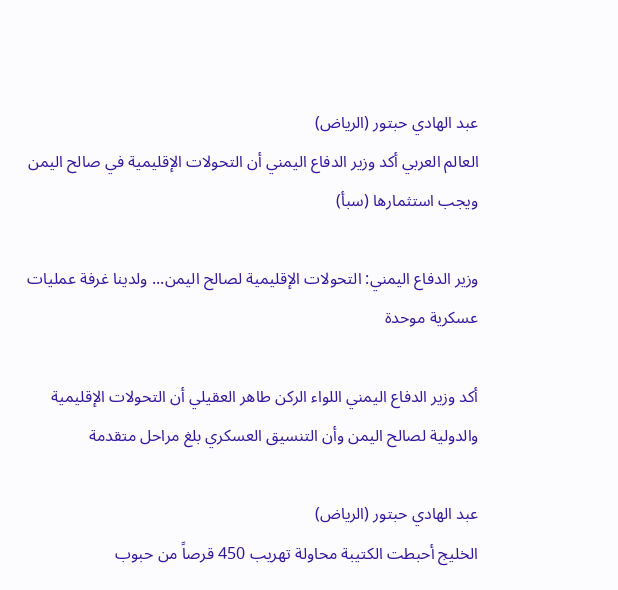عبد الهادي حبتور (الرياض)
العالم العربي أكد وزير الدفاع اليمني أن التحولات الإقليمية في صالح اليمن ويجب استثمارها (سبأ)

وزير الدفاع اليمني: التحولات الإقليمية لصالح اليمن... ولدينا غرفة عمليات عسكرية موحدة

أكد وزير الدفاع اليمني اللواء الركن طاهر العقيلي أن التحولات الإقليمية والدولية لصالح اليمن وأن التنسيق العسكري بلغ مراحل متقدمة

عبد الهادي حبتور (الرياض)
الخليج أحبطت الكتيبة محاولة تهريب 450 قرصاً من حبوب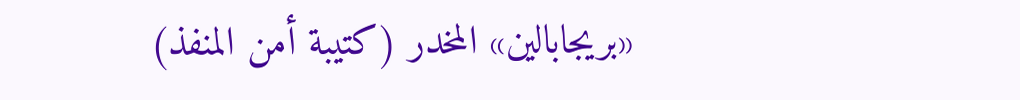«بريجابالين» المخدر (كتيبة أمن المنفذ)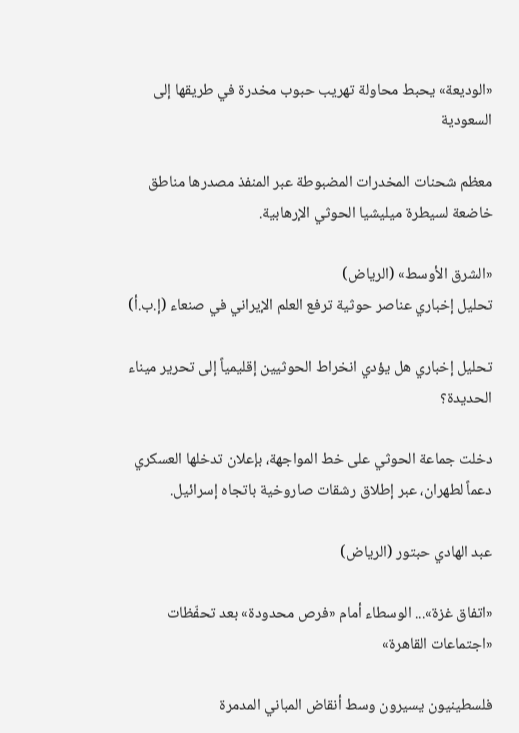«الوديعة» يحبط محاولة تهريب حبوب مخدرة في طريقها إلى السعودية

معظم شحنات المخدرات المضبوطة عبر المنفذ مصدرها مناطق خاضعة لسيطرة ميليشيا الحوثي الإرهابية.

«الشرق الأوسط» (الرياض)
تحليل إخباري عناصر حوثية ترفع العلم الإيراني في صنعاء (إ.ب.أ)

تحليل إخباري هل يؤدي انخراط الحوثيين إقليمياً إلى تحرير ميناء الحديدة؟

دخلت جماعة الحوثي على خط المواجهة، بإعلان تدخلها العسكري دعماً لطهران، عبر إطلاق رشقات صاروخية باتجاه إسرائيل.

عبد الهادي حبتور (الرياض)

«اتفاق غزة»... الوسطاء أمام «فرص محدودة» بعد تحفّظات «اجتماعات القاهرة»

فلسطينيون يسيرون وسط أنقاض المباني المدمرة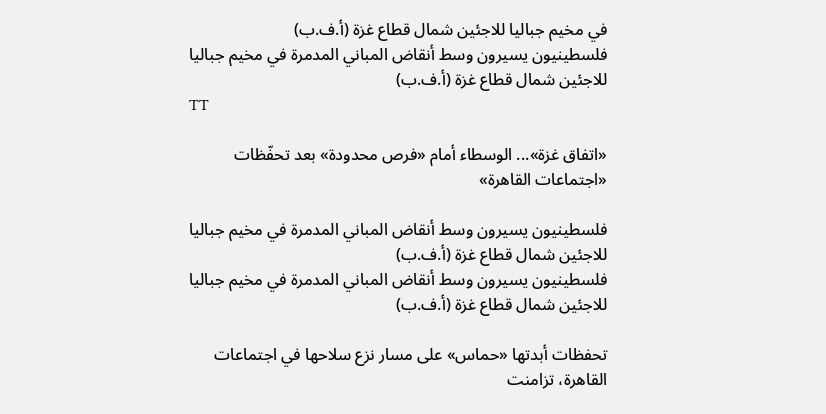في مخيم جباليا للاجئين شمال قطاع غزة (أ.ف.ب)
فلسطينيون يسيرون وسط أنقاض المباني المدمرة في مخيم جباليا للاجئين شمال قطاع غزة (أ.ف.ب)
TT

«اتفاق غزة»... الوسطاء أمام «فرص محدودة» بعد تحفّظات «اجتماعات القاهرة»

فلسطينيون يسيرون وسط أنقاض المباني المدمرة في مخيم جباليا للاجئين شمال قطاع غزة (أ.ف.ب)
فلسطينيون يسيرون وسط أنقاض المباني المدمرة في مخيم جباليا للاجئين شمال قطاع غزة (أ.ف.ب)

تحفظات أبدتها «حماس» على مسار نزع سلاحها في اجتماعات القاهرة، تزامنت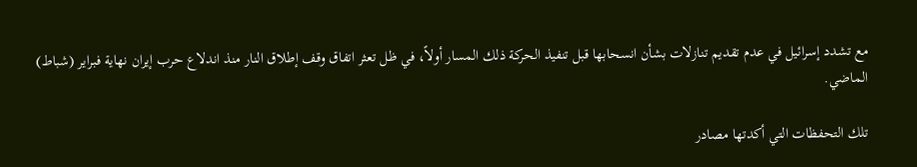مع تشدد إسرائيل في عدم تقديم تنازلات بشأن انسحابها قبل تنفيذ الحركة ذلك المسار أولاً، في ظل تعثر اتفاق وقف إطلاق النار منذ اندلاع حرب إيران نهاية فبراير (شباط) الماضي.

تلك التحفظات التي أكدتها مصادر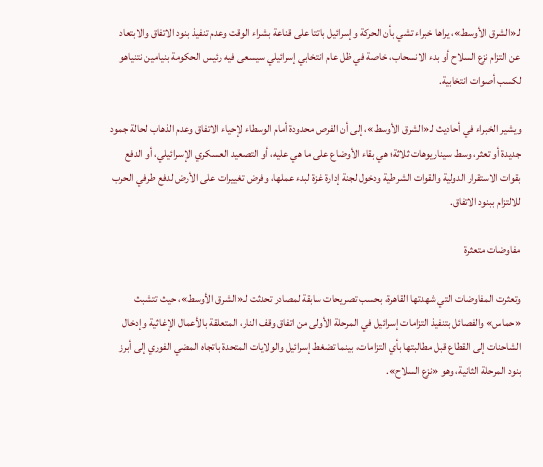لـ«الشرق الأوسط»، يراها خبراء تشي بأن الحركة وإسرائيل باتتا على قناعة بشراء الوقت وعدم تنفيذ بنود الاتفاق والابتعاد عن التزام نزع السلاح أو بدء الانسحاب، خاصة في ظل عام انتخابي إسرائيلي سيسعى فيه رئيس الحكومة بنيامين نتنياهو لكسب أصوات انتخابية.

ويشير الخبراء في أحاديث لـ«الشرق الأوسط»، إلى أن الفرص محدودة أمام الوسطاء لإحياء الاتفاق وعدم الذهاب لحالة جمود جديدة أو تعثر، وسط سيناريوهات ثلاثة؛ هي بقاء الأوضاع على ما هي عليه، أو التصعيد العسكري الإسرائيلي، أو الدفع بقوات الاستقرار الدولية والقوات الشرطية ودخول لجنة إدارة غزة لبدء عملها، وفرض تغييرات على الأرض لدفع طرفي الحرب للالتزام ببنود الاتفاق.

مفاوضات متعثرة

وتعثرت المفاوضات التي شهدتها القاهرة، بحسب تصريحات سابقة لمصادر تحدثت لـ«الشرق الأوسط»، حيث تتشبث «حماس» والفصائل بتنفيذ التزامات إسرائيل في المرحلة الأولى من اتفاق وقف النار، المتعلقة بالأعمال الإغاثية وإدخال الشاحنات إلى القطاع قبل مطالبتها بأي التزامات، بينما تضغط إسرائيل والولايات المتحدة باتجاه المضي الفوري إلى أبرز بنود المرحلة الثانية، وهو «نزع السلاح».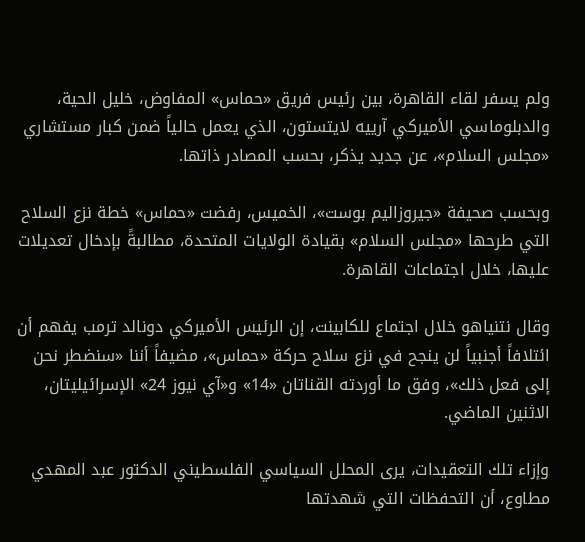ولم يسفر لقاء القاهرة، بين رئيس فريق «حماس» المفاوض، خليل الحية، والدبلوماسي الأميركي آرييه لايتستون، الذي يعمل حالياً ضمن كبار مستشاري «مجلس السلام»، عن جديد يذكر، بحسب المصادر ذاتها.

وبحسب صحيفة «جيروزاليم بوست»، الخميس، رفضت «حماس» خطة نزع السلاح التي طرحها «مجلس السلام» بقيادة الولايات المتحدة، مطالبةً بإدخال تعديلات عليها، خلال اجتماعات القاهرة.

وقال نتنياهو خلال اجتماع للكابينت، إن الرئيس الأميركي دونالد ترمب يفهم أن ائتلافاً أجنبياً لن ينجح في نزع سلاح حركة «حماس»، مضيفاً أننا «سنضطر نحن إلى فعل ذلك»، وفق ما أوردته القناتان «14» و«آي نيوز 24» الإسرائيليتان، الاثنين الماضي.

وإزاء تلك التعقيدات، يرى المحلل السياسي الفلسطيني الدكتور عبد المهدي مطاوع، أن التحفظات التي شهدتها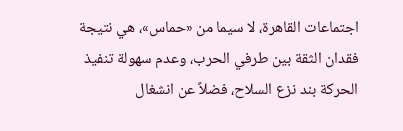اجتماعات القاهرة، لا سيما من «حماس»، هي نتيجة فقدان الثقة بين طرفي الحرب، وعدم سهولة تنفيذ الحركة بند نزع السلاح، فضلاً عن انشغال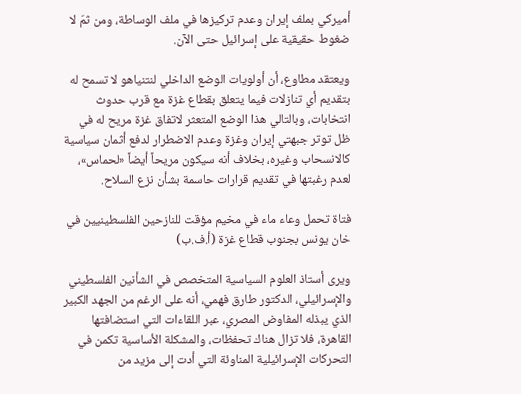أميركي بملف إيران وعدم تركيزها في ملف الوساطة، ومن ثمّ لا ضغوط حقيقية على إسرائيل حتى الآن.

ويعتقد مطاوع، أن أولويات الوضع الداخلي لنتنياهو لا تسمح له بتقديم أي تنازلات فيما يتعلق بقطاع غزة مع قرب حدوث انتخابات، وبالتالي هذا الوضع المتعثر لاتفاق غزة مريح له في ظل توتر جبهتي إيران وغزة وعدم الاضطرار لدفع أثمان سياسية كالانسحاب وغيره، بخلاف أنه سيكون مريحاً أيضاً «لحماس»، لعدم رغبتها في تقديم قرارات حاسمة بشأن نزع السلاح.

فتاة تحمل وعاء ماء في مخيم مؤقت للنازحين الفلسطينيين في خان يونس بجنوب قطاع غزة (أ.ف.ب)

ويرى أستاذ العلوم السياسية المتخصص في الشأنين الفلسطيني والإسرائيلي، الدكتور طارق فهمي، أنه على الرغم من الجهد الكبير الذي يبذله المفاوض المصري، عبر اللقاءات التي استضافتها القاهرة، فلا تزال هناك تحفظات، والمشكلة الأساسية تكمن في التحركات الإسرائيلية المناوئة التي أدت إلى مزيد من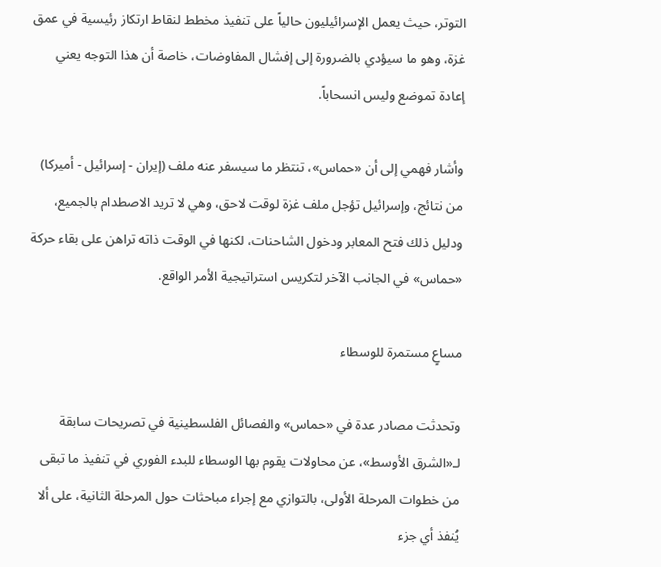التوتر، حيث يعمل الإسرائيليون حالياً على تنفيذ مخطط لنقاط ارتكاز رئيسية في عمق غزة، وهو ما سيؤدي بالضرورة إلى إفشال المفاوضات، خاصة أن هذا التوجه يعني إعادة تموضع وليس انسحاباً.

وأشار فهمي إلى أن «حماس»، تنتظر ما سيسفر عنه ملف (إيران - إسرائيل - أميركا) من نتائج، وإسرائيل تؤجل ملف غزة لوقت لاحق، وهي لا تريد الاصطدام بالجميع، ودليل ذلك فتح المعابر ودخول الشاحنات، لكنها في الوقت ذاته تراهن على بقاء حركة «حماس» في الجانب الآخر لتكريس استراتيجية الأمر الواقع.

مساعٍ مستمرة للوسطاء

وتحدثت مصادر عدة في «حماس» والفصائل الفلسطينية في تصريحات سابقة لـ«الشرق الأوسط»، عن محاولات يقوم بها الوسطاء للبدء الفوري في تنفيذ ما تبقى من خطوات المرحلة الأولى، بالتوازي مع إجراء مباحثات حول المرحلة الثانية، على ألا يُنفذ أي جزء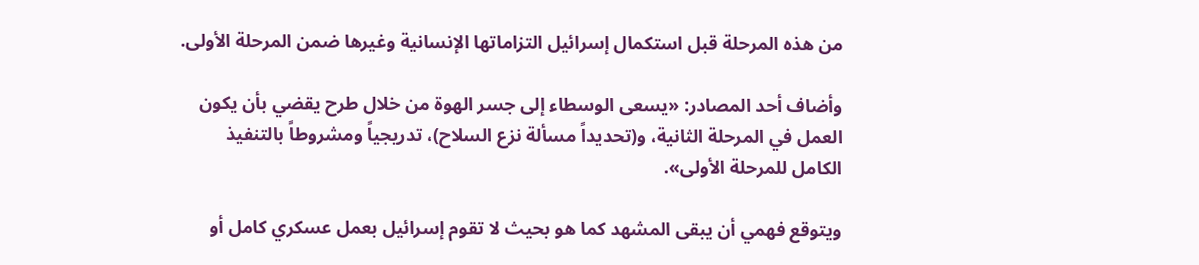من هذه المرحلة قبل استكمال إسرائيل التزاماتها الإنسانية وغيرها ضمن المرحلة الأولى.

وأضاف أحد المصادر: «يسعى الوسطاء إلى جسر الهوة من خلال طرح يقضي بأن يكون العمل في المرحلة الثانية، و(تحديداً مسألة نزع السلاح)، تدريجياً ومشروطاً بالتنفيذ الكامل للمرحلة الأولى».

ويتوقع فهمي أن يبقى المشهد كما هو بحيث لا تقوم إسرائيل بعمل عسكري كامل أو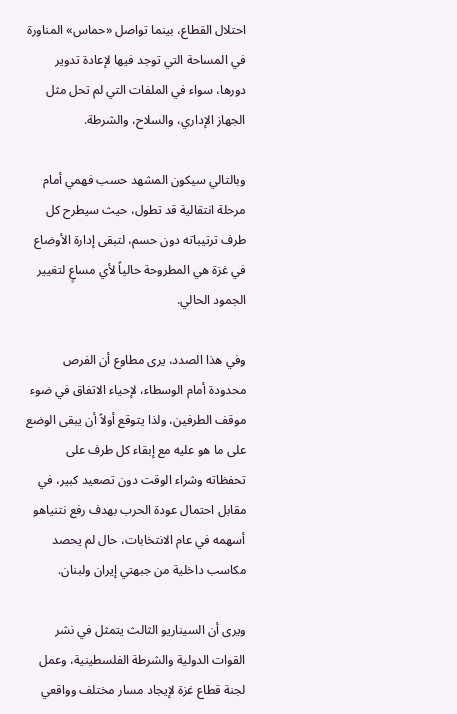احتلال القطاع، بينما تواصل «حماس» المناورة في المساحة التي توجد فيها لإعادة تدوير دورها، سواء في الملفات التي لم تحل مثل الجهاز الإداري، والسلاح، والشرطة.

وبالتالي سيكون المشهد حسب فهمي أمام مرحلة انتقالية قد تطول، حيث سيطرح كل طرف ترتيباته دون حسم، لتبقى إدارة الأوضاع في غزة هي المطروحة حالياً لأي مساعٍ لتغيير الجمود الحالي.

وفي هذا الصدد، يرى مطاوع أن الفرص محدودة أمام الوسطاء، لإحياء الاتفاق في ضوء موقف الطرفين، ولذا يتوقع أولاً أن يبقى الوضع على ما هو عليه مع إبقاء كل طرف على تحفظاته وشراء الوقت دون تصعيد كبير، في مقابل احتمال عودة الحرب بهدف رفع نتنياهو أسهمه في عام الانتخابات، حال لم يحصد مكاسب داخلية من جبهتي إيران ولبنان.

ويرى أن السيناريو الثالث يتمثل في نشر القوات الدولية والشرطة الفلسطينية، وعمل لجنة قطاع غزة لإيجاد مسار مختلف وواقعي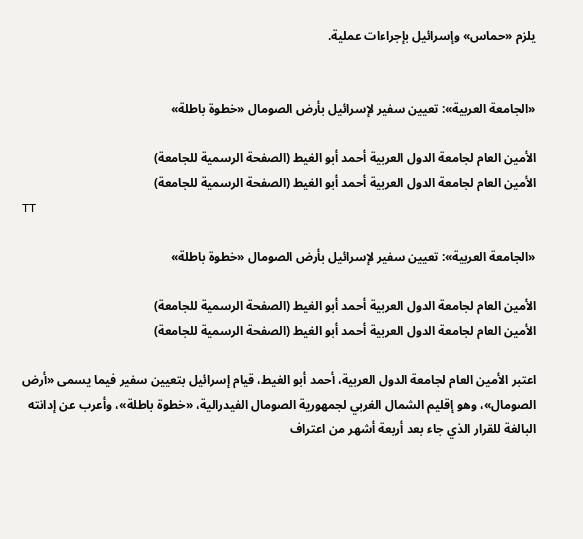يلزم «حماس» وإسرائيل بإجراءات عملية.


«الجامعة العربية»: تعيين سفير لإسرائيل بأرض الصومال «خطوة باطلة»

الأمين العام لجامعة الدول العربية أحمد أبو الغيط (الصفحة الرسمية للجامعة)
الأمين العام لجامعة الدول العربية أحمد أبو الغيط (الصفحة الرسمية للجامعة)
TT

«الجامعة العربية»: تعيين سفير لإسرائيل بأرض الصومال «خطوة باطلة»

الأمين العام لجامعة الدول العربية أحمد أبو الغيط (الصفحة الرسمية للجامعة)
الأمين العام لجامعة الدول العربية أحمد أبو الغيط (الصفحة الرسمية للجامعة)

اعتبر الأمين العام لجامعة الدول العربية، أحمد أبو الغيط، قيام إسرائيل بتعيين سفير فيما يسمى «أرض الصومال»، وهو إقليم الشمال الغربي لجمهورية الصومال الفيدرالية، «خطوة باطلة»، وأعرب عن إدانته البالغة للقرار الذي جاء بعد أربعة أشهر من اعتراف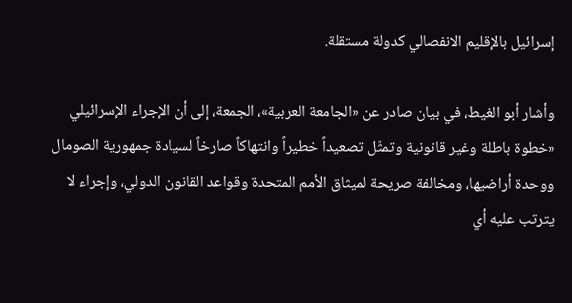إسرائيل بالإقليم الانفصالي كدولة مستقلة.

وأشار أبو الغيط، في بيان صادر عن «الجامعة العربية»، الجمعة، إلى أن الإجراء الإسرائيلي «خطوة باطلة وغير قانونية وتمثّل تصعيداً خطيراً وانتهاكاً صارخاً لسيادة جمهورية الصومال ووحدة أراضيها، ومخالفة صريحة لميثاق الأمم المتحدة وقواعد القانون الدولي، وإجراء لا يترتب عليه أي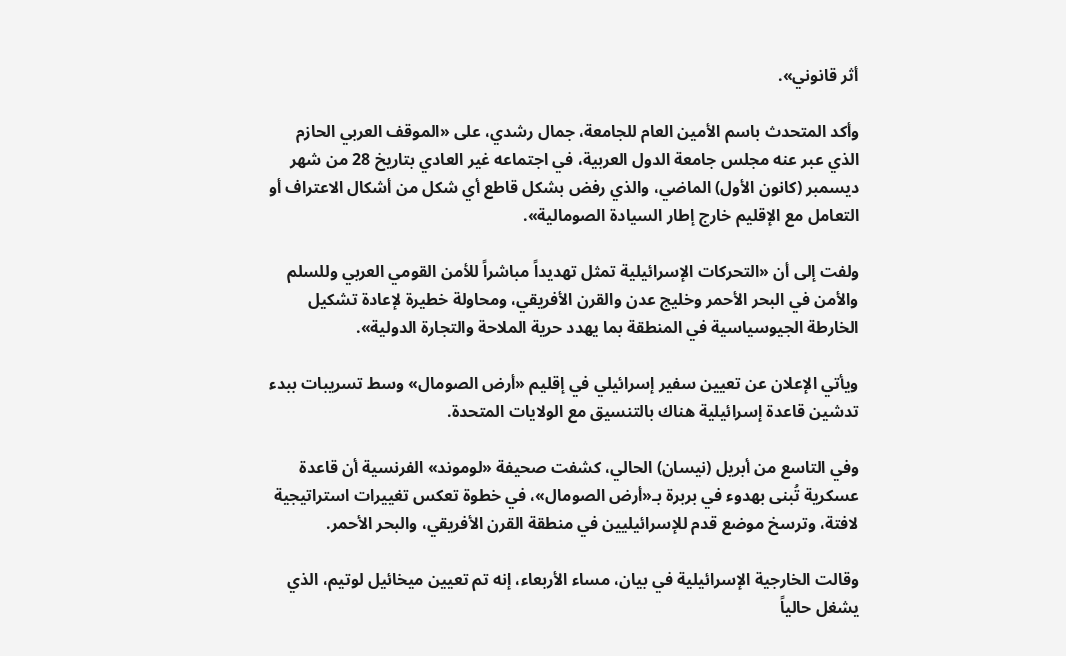أثر قانوني».

وأكد المتحدث باسم الأمين العام للجامعة، جمال رشدي، على «الموقف العربي الحازم الذي عبر عنه مجلس جامعة الدول العربية، في اجتماعه غير العادي بتاريخ 28 من شهر ديسمبر (كانون الأول) الماضي، والذي رفض بشكل قاطع أي شكل من أشكال الاعتراف أو التعامل مع الإقليم خارج إطار السيادة الصومالية».

ولفت إلى أن «التحركات الإسرائيلية تمثل تهديداً مباشراً للأمن القومي العربي وللسلم والأمن في البحر الأحمر وخليج عدن والقرن الأفريقي، ومحاولة خطيرة لإعادة تشكيل الخارطة الجيوسياسية في المنطقة بما يهدد حرية الملاحة والتجارة الدولية».

ويأتي الإعلان عن تعيين سفير إسرائيلي في إقليم «أرض الصومال» وسط تسريبات ببدء تدشين قاعدة إسرائيلية هناك بالتنسيق مع الولايات المتحدة.

وفي التاسع من أبريل (نيسان) الحالي، كشفت صحيفة «لوموند» الفرنسية أن قاعدة عسكرية تُبنى بهدوء في بربرة بـ«أرض الصومال»، في خطوة تعكس تغييرات استراتيجية لافتة، وترسخ موضع قدم للإسرائيليين في منطقة القرن الأفريقي، والبحر الأحمر.

وقالت الخارجية الإسرائيلية في بيان، مساء الأربعاء، إنه تم تعيين ميخائيل لوتيم، الذي يشغل حالياً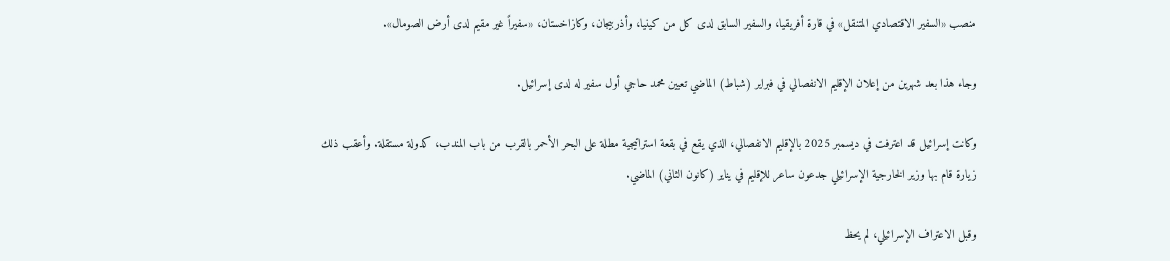منصب «السفير الاقتصادي المتنقل» في قارة أفريقيا، والسفير السابق لدى كل من كينيا، وأذربيجان، وكازاخستان، «سفيراً غير مقيم لدى أرض الصومال».

وجاء هذا بعد شهرين من إعلان الإقليم الانفصالي في فبراير (شباط) الماضي تعيين محمد حاجي أول سفير له لدى إسرائيل.

وكانت إسرائيل قد اعترفت في ديسمبر 2025 بالإقليم الانفصالي، الذي يقع في بقعة استراتيجية مطلة على البحر الأحمر بالقرب من باب المندب، كدولة مستقلة. وأعقب ذلك زيارة قام بها وزير الخارجية الإسرائيلي جدعون ساعر للإقليم في يناير (كانون الثاني) الماضي.

وقبل الاعتراف الإسرائيلي، لم يحظ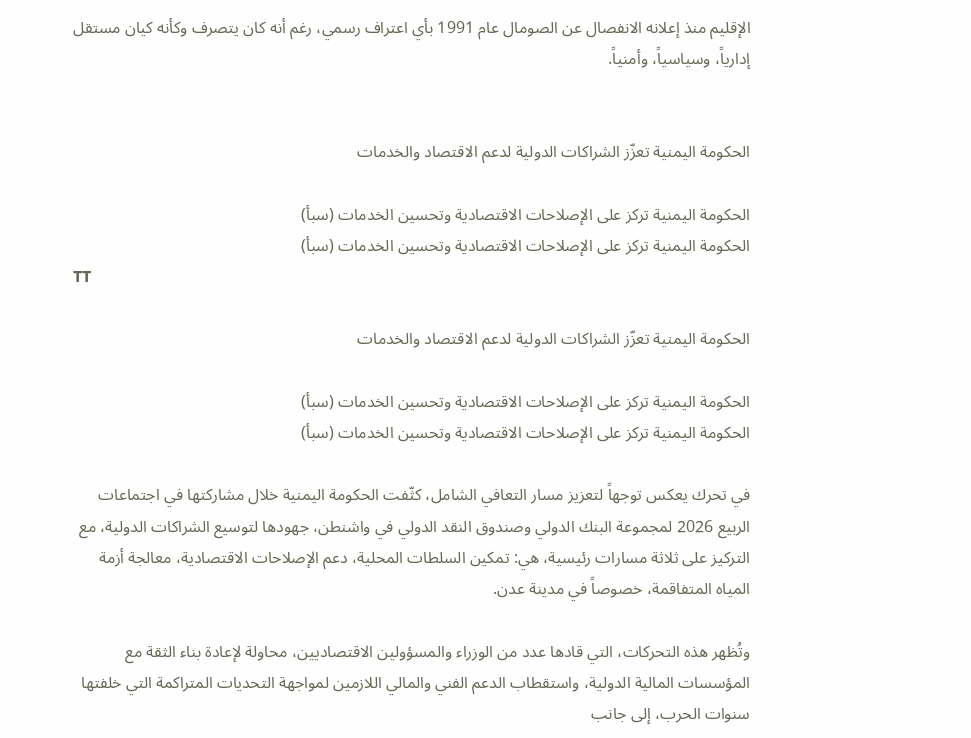الإقليم منذ إعلانه الانفصال عن الصومال عام 1991 بأي اعتراف رسمي، رغم أنه كان يتصرف وكأنه كيان مستقل إدارياً، وسياسياً، وأمنياً.


الحكومة اليمنية تعزّز الشراكات الدولية لدعم الاقتصاد والخدمات

الحكومة اليمنية تركز على الإصلاحات الاقتصادية وتحسين الخدمات (سبأ)
الحكومة اليمنية تركز على الإصلاحات الاقتصادية وتحسين الخدمات (سبأ)
TT

الحكومة اليمنية تعزّز الشراكات الدولية لدعم الاقتصاد والخدمات

الحكومة اليمنية تركز على الإصلاحات الاقتصادية وتحسين الخدمات (سبأ)
الحكومة اليمنية تركز على الإصلاحات الاقتصادية وتحسين الخدمات (سبأ)

في تحرك يعكس توجهاً لتعزيز مسار التعافي الشامل، كثّفت الحكومة اليمنية خلال مشاركتها في اجتماعات الربيع 2026 لمجموعة البنك الدولي وصندوق النقد الدولي في واشنطن، جهودها لتوسيع الشراكات الدولية، مع التركيز على ثلاثة مسارات رئيسية، هي: تمكين السلطات المحلية، دعم الإصلاحات الاقتصادية، معالجة أزمة المياه المتفاقمة، خصوصاً في مدينة عدن.

وتُظهر هذه التحركات، التي قادها عدد من الوزراء والمسؤولين الاقتصاديين، محاولة لإعادة بناء الثقة مع المؤسسات المالية الدولية، واستقطاب الدعم الفني والمالي اللازمين لمواجهة التحديات المتراكمة التي خلفتها سنوات الحرب، إلى جانب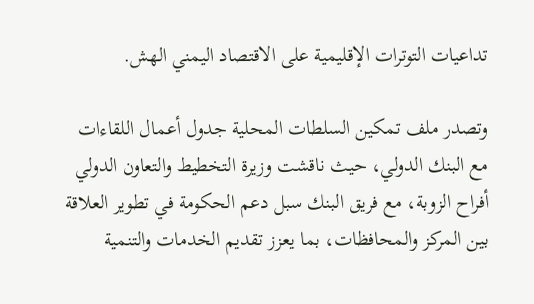تداعيات التوترات الإقليمية على الاقتصاد اليمني الهش.

وتصدر ملف تمكين السلطات المحلية جدول أعمال اللقاءات مع البنك الدولي، حيث ناقشت وزيرة التخطيط والتعاون الدولي أفراح الزوبة، مع فريق البنك سبل دعم الحكومة في تطوير العلاقة بين المركز والمحافظات، بما يعزز تقديم الخدمات والتنمية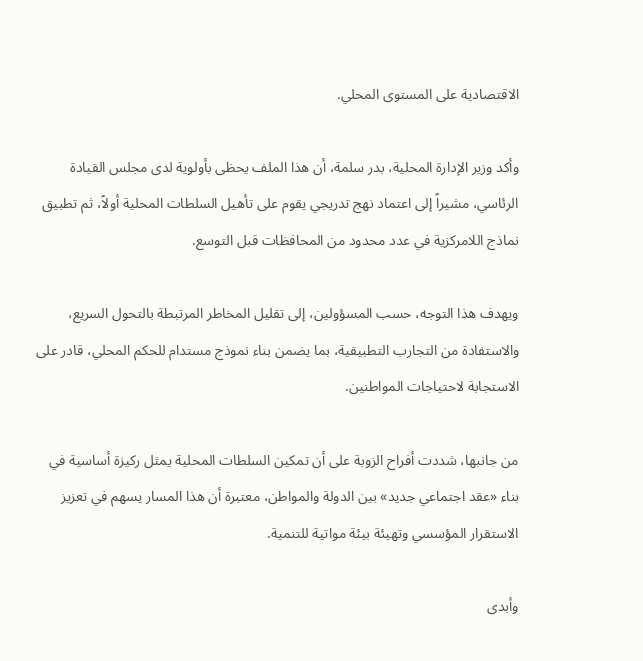الاقتصادية على المستوى المحلي.

وأكد وزير الإدارة المحلية، بدر سلمة، أن هذا الملف يحظى بأولوية لدى مجلس القيادة الرئاسي، مشيراً إلى اعتماد نهج تدريجي يقوم على تأهيل السلطات المحلية أولاً، ثم تطبيق نماذج اللامركزية في عدد محدود من المحافظات قبل التوسع.

ويهدف هذا التوجه، حسب المسؤولين، إلى تقليل المخاطر المرتبطة بالتحول السريع، والاستفادة من التجارب التطبيقية، بما يضمن بناء نموذج مستدام للحكم المحلي، قادر على الاستجابة لاحتياجات المواطنين.

من جانبها، شددت أفراح الزوبة على أن تمكين السلطات المحلية يمثل ركيزة أساسية في بناء «عقد اجتماعي جديد» بين الدولة والمواطن، معتبرة أن هذا المسار يسهم في تعزيز الاستقرار المؤسسي وتهيئة بيئة مواتية للتنمية.

وأبدى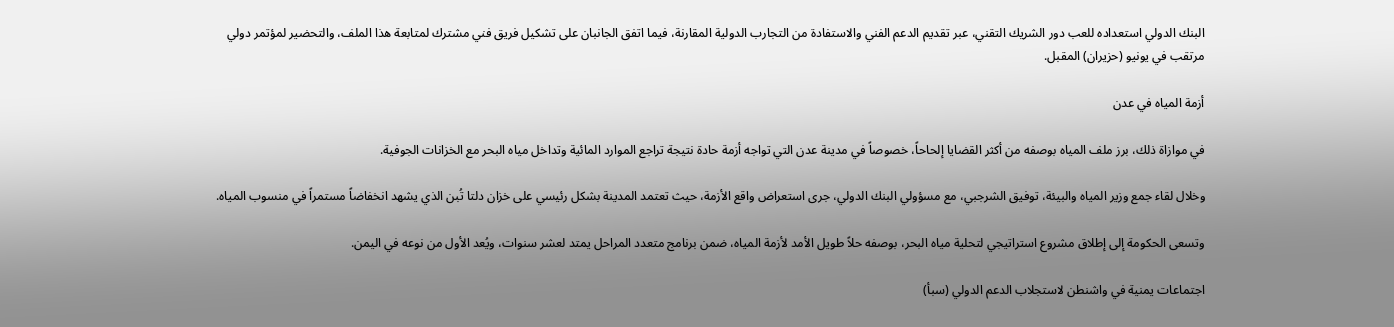البنك الدولي استعداده للعب دور الشريك التقني، عبر تقديم الدعم الفني والاستفادة من التجارب الدولية المقارنة، فيما اتفق الجانبان على تشكيل فريق فني مشترك لمتابعة هذا الملف، والتحضير لمؤتمر دولي مرتقب في يونيو (حزيران) المقبل.

أزمة المياه في عدن

في موازاة ذلك، برز ملف المياه بوصفه من أكثر القضايا إلحاحاً، خصوصاً في مدينة عدن التي تواجه أزمة حادة نتيجة تراجع الموارد المائية وتداخل مياه البحر مع الخزانات الجوفية.

وخلال لقاء جمع وزير المياه والبيئة، توفيق الشرجبي، مع مسؤولي البنك الدولي، جرى استعراض واقع الأزمة، حيث تعتمد المدينة بشكل رئيسي على خزان دلتا تُبن الذي يشهد انخفاضاً مستمراً في منسوب المياه.

وتسعى الحكومة إلى إطلاق مشروع استراتيجي لتحلية مياه البحر، بوصفه حلاً طويل الأمد لأزمة المياه، ضمن برنامج متعدد المراحل يمتد لعشر سنوات، ويُعد الأول من نوعه في اليمن.

اجتماعات يمنية في واشنطن لاستجلاب الدعم الدولي (سبأ)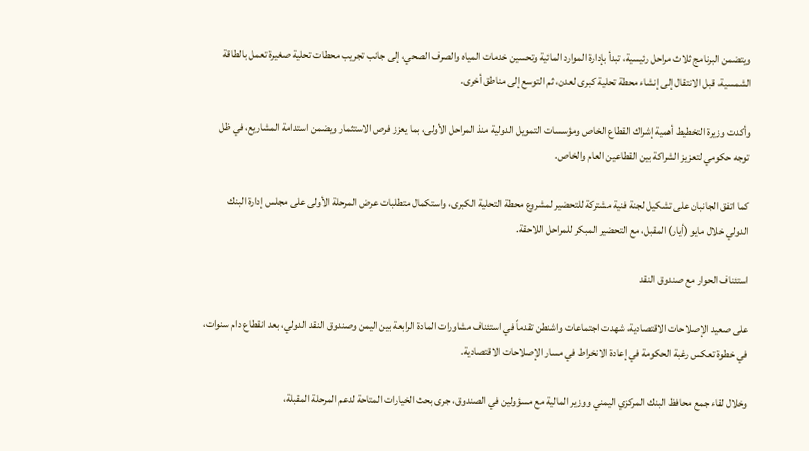ويتضمن البرنامج ثلاث مراحل رئيسية، تبدأ بإدارة الموارد المائية وتحسين خدمات المياه والصرف الصحي، إلى جانب تجريب محطات تحلية صغيرة تعمل بالطاقة الشمسية، قبل الانتقال إلى إنشاء محطة تحلية كبرى لعدن، ثم التوسع إلى مناطق أخرى.

وأكدت وزيرة التخطيط أهمية إشراك القطاع الخاص ومؤسسات التمويل الدولية منذ المراحل الأولى، بما يعزز فرص الاستثمار ويضمن استدامة المشاريع، في ظل توجه حكومي لتعزيز الشراكة بين القطاعين العام والخاص.

كما اتفق الجانبان على تشكيل لجنة فنية مشتركة للتحضير لمشروع محطة التحلية الكبرى، واستكمال متطلبات عرض المرحلة الأولى على مجلس إدارة البنك الدولي خلال مايو (أيار) المقبل، مع التحضير المبكر للمراحل اللاحقة.

استئناف الحوار مع صندوق النقد

على صعيد الإصلاحات الاقتصادية، شهدت اجتماعات واشنطن تقدماً في استئناف مشاورات المادة الرابعة بين اليمن وصندوق النقد الدولي، بعد انقطاع دام سنوات، في خطوة تعكس رغبة الحكومة في إعادة الانخراط في مسار الإصلاحات الاقتصادية.

وخلال لقاء جمع محافظ البنك المركزي اليمني ووزير المالية مع مسؤولين في الصندوق، جرى بحث الخيارات المتاحة لدعم المرحلة المقبلة،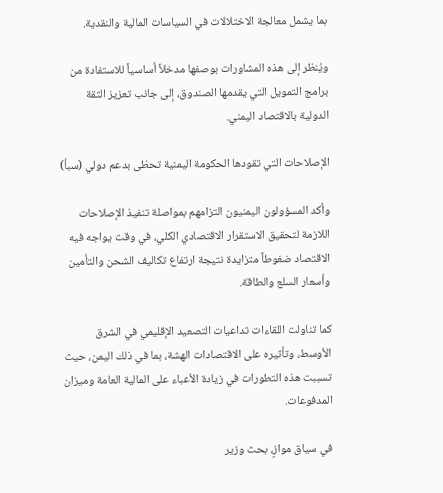بما يشمل معالجة الاختلالات في السياسات المالية والنقدية.

ويُنظر إلى هذه المشاورات بوصفها مدخلاً أساسياً للاستفادة من برامج التمويل التي يقدمها الصندوق، إلى جانب تعزيز الثقة الدولية بالاقتصاد اليمني.

الإصلاحات التي تقودها الحكومة اليمنية تحظى بدعم دولي (سبأ)

وأكد المسؤولون اليمنيون التزامهم بمواصلة تنفيذ الإصلاحات اللازمة لتحقيق الاستقرار الاقتصادي الكلي، في وقت يواجه فيه الاقتصاد ضغوطاً متزايدة نتيجة ارتفاع تكاليف الشحن والتأمين وأسعار السلع والطاقة.

كما تناولت اللقاءات تداعيات التصعيد الإقليمي في الشرق الأوسط، وتأثيره على الاقتصادات الهشة، بما في ذلك اليمن، حيث تسببت هذه التطورات في زيادة الأعباء على المالية العامة وميزان المدفوعات.

في سياق موازٍ، بحث وزير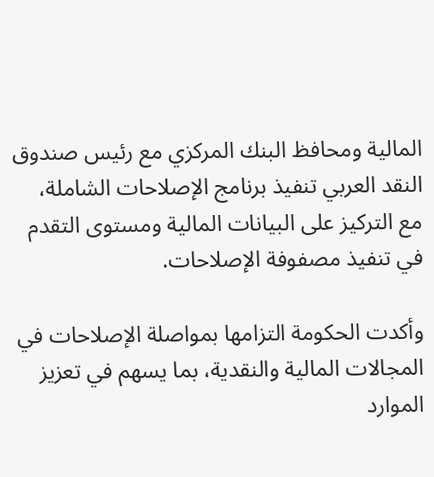المالية ومحافظ البنك المركزي مع رئيس صندوق النقد العربي تنفيذ برنامج الإصلاحات الشاملة، مع التركيز على البيانات المالية ومستوى التقدم في تنفيذ مصفوفة الإصلاحات.

وأكدت الحكومة التزامها بمواصلة الإصلاحات في المجالات المالية والنقدية، بما يسهم في تعزيز الموارد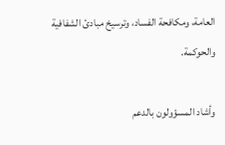العامة، ومكافحة الفساد، وترسيخ مبادئ الشفافية والحوكمة.

وأشاد المسؤولون بالدعم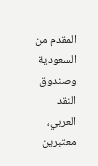المقدم من السعودية وصندوق النقد العربي، معتبرين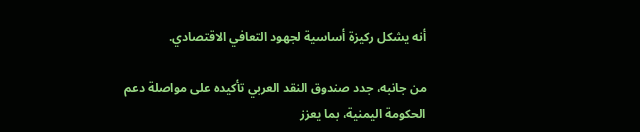أنه يشكل ركيزة أساسية لجهود التعافي الاقتصادي.

من جانبه، جدد صندوق النقد العربي تأكيده على مواصلة دعم الحكومة اليمنية، بما يعزز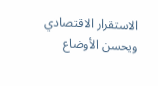الاستقرار الاقتصادي ويحسن الأوضاع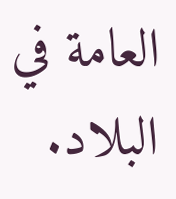العامة في البلاد.